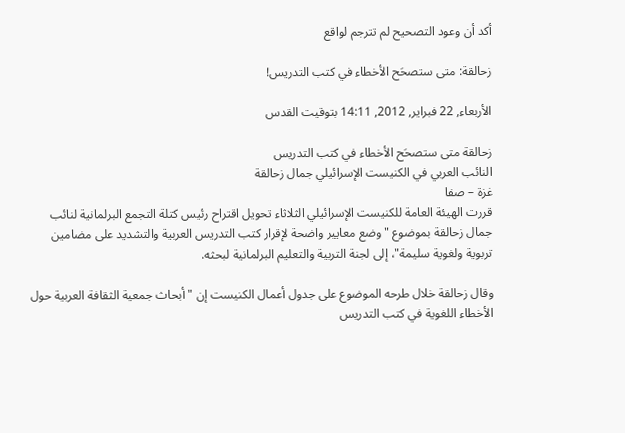أكد أن وعود التصحيح لم تترجم لواقع

زحالقة: متى ستصحَح الأخطاء في كتب التدريس!

الأربعاء, 22 فبراير, 2012, 14:11 بتوقيت القدس

زحالقة متى ستصحَح الأخطاء في كتب التدريس
النائب العربي في الكنيست الإسرائيلي جمال زحالقة
غزة – صفا
قررت الهيئة العامة للكنيست الإسرائيلي الثلاثاء تحويل اقتراح رئيس كتلة التجمع البرلمانية لنائب جمال زحالقة بموضوع "وضع معايير واضحة لإقرار كتب التدريس العربية والتشديد على مضامين تربوية ولغوية سليمة"، إلى لجنة التربية والتعليم البرلمانية لبحثه.

وقال زحالقة خلال طرحه الموضوع على جدول أعمال الكنيست إن "أبحاث جمعية الثقافة العربية حول الأخطاء اللغوية في كتب التدريس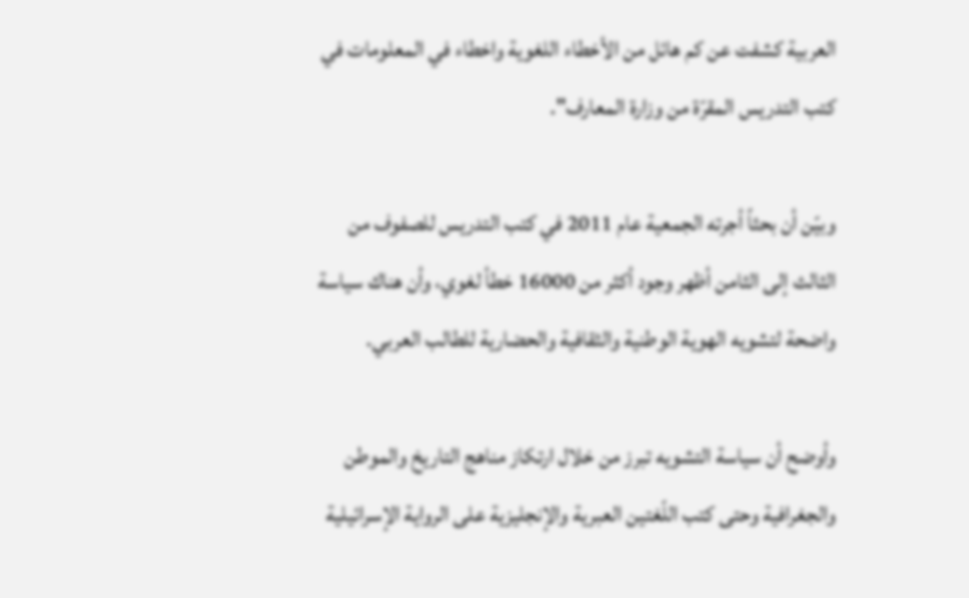العربية كشفت عن كم هائل من الأخطاء اللغوية واخطاء في المعلومات في كتب التدريس المقرّة من وزارة المعارف".

وبيّن أن بحثاً أجرته الجمعية عام 2011 في كتب التدريس للصفوف من الثالث إلى الثامن أظهر وجود أكثر من 16000 خطأ لغوي، وأن هناك سياسة واضحة لتشويه الهوية الوطنية والثقافية والحضارية للطالب العربي.

وأوضح أن سياسة التشويه تبرز من خلال ارتكاز مناهج التاريخ والموطن والجغرافية وحتى كتب اللّغتين العبرية والإنجليزية على الرواية الإسرائيلية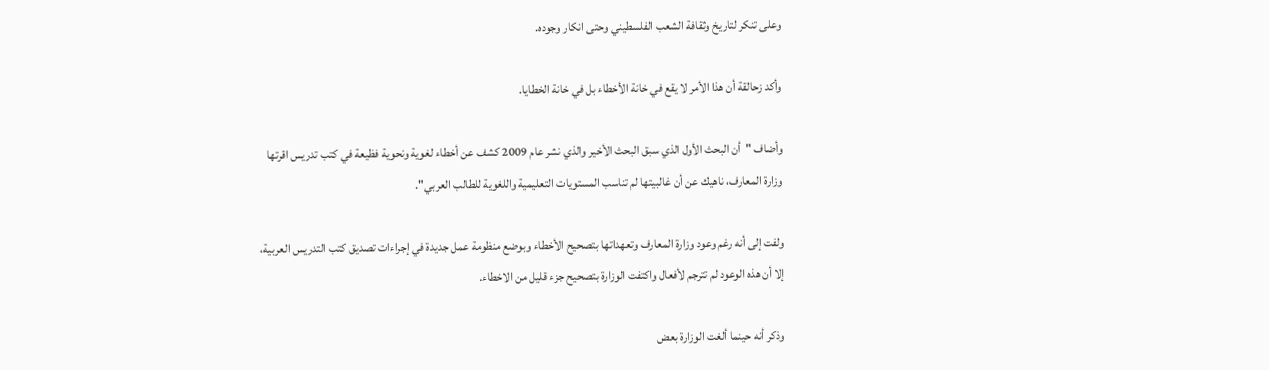وعلى تنكر لتاريخ وثقافة الشعب الفلسطيني وحتى انكار وجوده.

وأكد زحالقة أن هذا الأمر لا يقع في خانة الأخطاء بل في خانة الخطايا.

وأضاف "أن البحث الأول الذي سبق البحث الأخير والذي نشر عام 2009 كشف عن أخطاء لغوية ونحوية فظيعة في كتب تدريس اقرتها وزارة المعارف، ناهيك عن أن غالبيتها لم تناسب المستويات التعليمية واللغوية للطالب العربي".

ولفت إلى أنه رغم وعود وزارة المعارف وتعهداتها بتصحيح الأخطاء وبوضع منظومة عمل جديدة في إجراءات تصديق كتب التدريس العربية، إلا أن هذه الوعود لم تترجم لأفعال واكتفت الوزارة بتصحيح جزء قليل من الاخطاء.

وذكر أنه حينما ألغت الوزارة بعض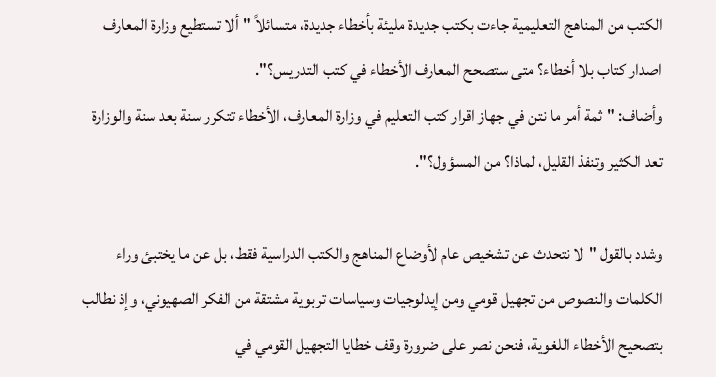الكتب من المناهج التعليمية جاءت بكتب جديدة مليئة بأخطاء جديدة، متسائلاً "ألا تستطيع وزارة المعارف اصدار كتاب بلا أخطاء؟ متى ستصحح المعارف الأخطاء في كتب التدريس؟".
وأضاف: "ثمة أمر ما نتن في جهاز اقرار كتب التعليم في وزارة المعارف، الأخطاء تتكرر سنة بعد سنة والوزارة تعد الكثير وتنفذ القليل، لماذا؟ من المسؤول؟".

وشدد بالقول "لا نتحدث عن تشخيص عام لأوضاع المناهج والكتب الدراسية فقط، بل عن ما يختبئ وراء الكلمات والنصوص من تجهيل قومي ومن إيدلوجيات وسياسات تربوية مشتقة من الفكر الصهيوني، وإذ نطالب بتصحيح الأخطاء اللغوية، فنحن نصر على ضرورة وقف خطايا التجهيل القومي في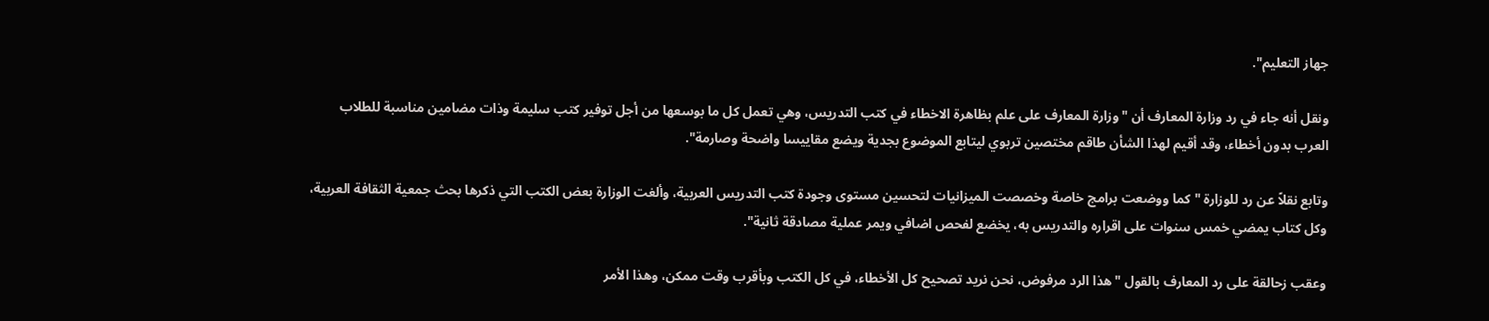جهاز التعليم".

ونقل أنه جاء في رد وزارة المعارف أن "وزارة المعارف على علم بظاهرة الاخطاء في كتب التدريس، وهي تعمل كل ما بوسعها من أجل توفير كتب سليمة وذات مضامين مناسبة للطلاب العرب بدون أخطاء، وقد أقيم لهذا الشأن طاقم مختصين تربوي ليتابع الموضوع بجدية ويضع مقاييسا واضحة وصارمة".

وتابع نقلاً عن رد للوزارة "كما ووضعت برامج خاصة وخصصت الميزانيات لتحسين مستوى وجودة كتب التدريس العربية، وألغت الوزارة بعض الكتب التي ذكرها بحث جمعية الثقافة العربية، وكل كتاب يمضي خمس سنوات على اقراره والتدريس به، يخضع لفحص اضافي ويمر عملية مصادقة ثانية".

وعقب زحالقة على رد المعارف بالقول "هذا الرد مرفوض، نحن نريد تصحيح كل الأخطاء، في كل الكتب وبأقرب وقت ممكن، وهذا الأمر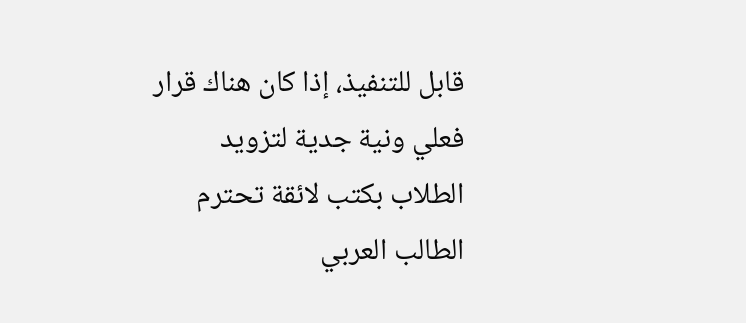قابل للتنفيذ، إذا كان هناك قرار فعلي ونية جدية لتزويد الطلاب بكتب لائقة تحترم الطالب العربي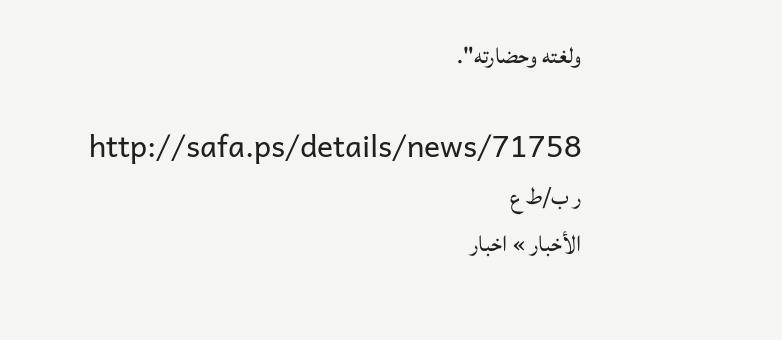ولغته وحضارته".

http://safa.ps/details/news/71758
ر ب/ط ع
الأخبار » اخبار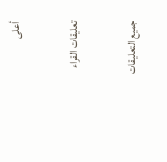أعلى

تعليقات القراء

جميع التعليقات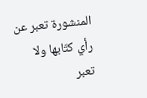المنشورة تعبر عن رأي كتّابها ولا تعبر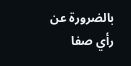بالضرورة عن رأي صفا